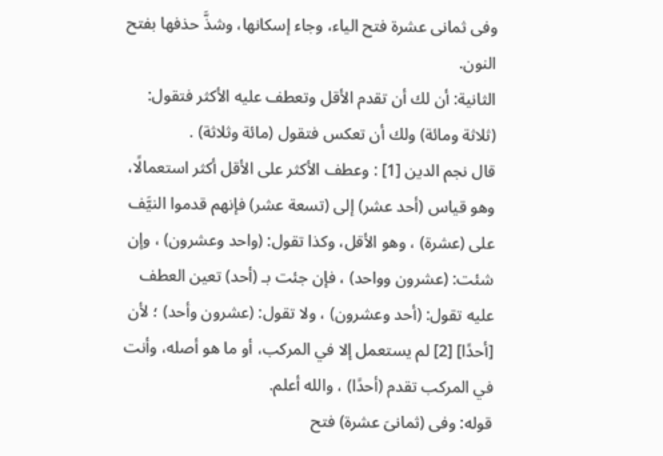وفى ثمانى عشرة فتح الياء، وجاء إسكانها، وشذَّ حذفها بفتح النون.
الثانية: أن لك أن تقدم الأقل وتعطف عليه الأكثر فتقول: (ثلاثة ومائة) ولك أن تعكس فتقول (مائة وثلاثة) .
قال نجم الدين [1] : وعطف الأكثر على الأقل أكثر استعمالًا، وهو قياس (أحد عشر) إلى (تسعة عشر) فإنهم قدموا النيَّف على (عشرة) ، وهو الأقل، وكذا تقول: (واحد وعشرون) ، وإن شئت: (عشرون وواحد) ، فإن جئت بـ (أحد) تعين العطف عليه تقول: (أحد وعشرون) ، ولا تقول: (عشرون وأحد) ؛ لأن [أحدًا] [2] لم يستعمل إلا في المركب، أو ما هو أصله، وأنت في المركب تقدم (أحدًا) ، والله أعلم.
قوله: وفى (ثمانىَ عشرة) فتح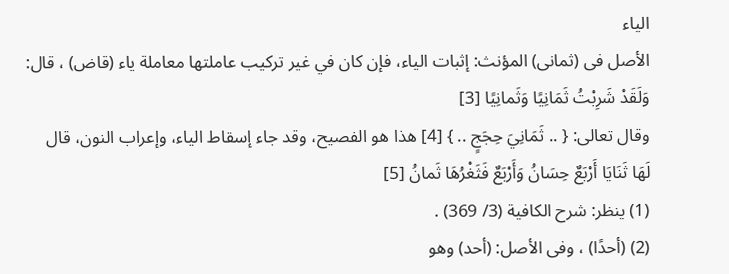الياء
الأصل فى (ثمانى) المؤنث: إثبات الياء، فإن كان في غير تركيب عاملتها معاملة ياء (قاض) ، قال:
وَلَقَدْ شَرِبْتُ ثَمَانِيًا وَثَمانِيًا [3]
وقال تعالى: { .. ثَمَانِيَ حِجَجٍ .. } [4] هذا هو الفصيح، وقد جاء إسقاط الياء، وإعراب النون، قال
لَهَا ثَنَايَا أَرْبَعٌ حِسَانُ وَأَرْبَعٌ فَثَغْرُهَا ثَمانُ [5]
(1) ينظر: شرح الكافية (3/ 369) .
(2) (أحدًا) ، وفى الأصل: (أحد) وهو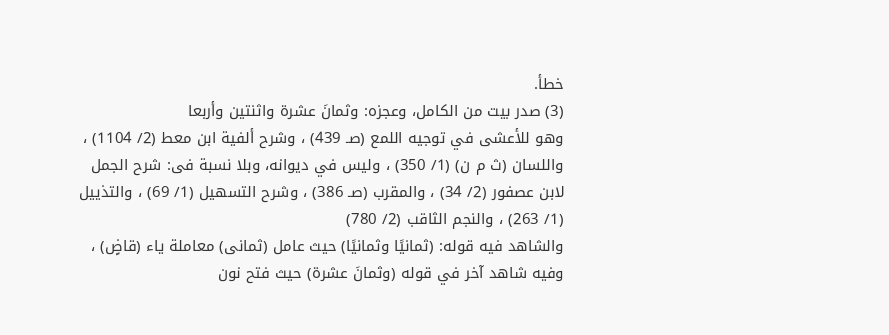خطأ.
(3) صدر بيت من الكامل، وعجزه: وثمانَ عشرة واثنتين وأربعا
وهو للأعشى في توجيه اللمع (صـ 439) ، وشرح ألفية ابن معط (2/ 1104) ، واللسان (ث م ن) (1/ 350) ، وليس في ديوانه، وبلا نسبة فى: شرح الجمل لابن عصفور (2/ 34) ، والمقرب (صـ 386) ، وشرح التسهيل (1/ 69) ، والتذييل (1/ 263) ، والنجم الثاقب (2/ 780)
والشاهد فيه قوله: (ثمانيًا وثمانيًا) حيث عامل (ثمانى) معاملة ياء (قاضٍ) ، وفيه شاهد آخر في قوله (وثمانَ عشرة) حيث فتح نون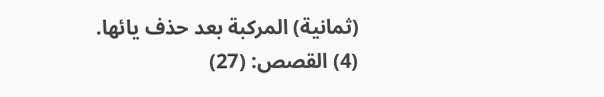(ثمانية) المركبة بعد حذف يائها.
(4) القصص: (27)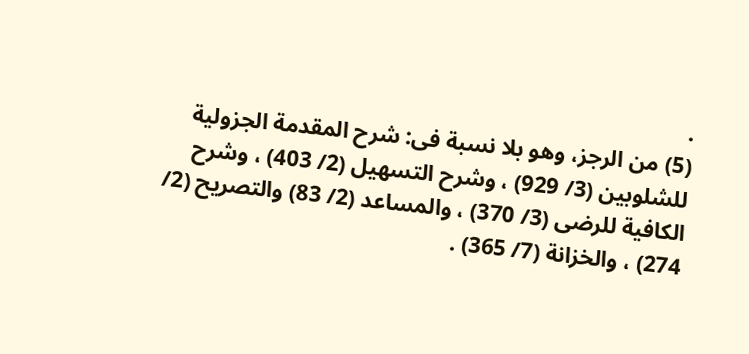.
(5) من الرجز، وهو بلا نسبة فى: شرح المقدمة الجزولية للشلوبين (3/ 929) ، وشرح التسهيل (2/ 403) ، وشرح الكافية للرضى (3/ 370) ، والمساعد (2/ 83) والتصريح (2/ 274) ، والخزانة (7/ 365) .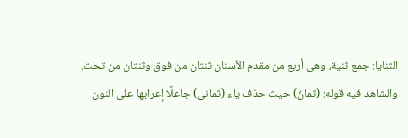الثنايا: جمع ثنية، وهى أربع من مقدم الأسنان ثنتان من فوق وثنتان من تحت.
والشاهد فيه قوله: (ثمانُ) حيث حذف ياء (ثمانى) جاعلًا إعرابها على النون